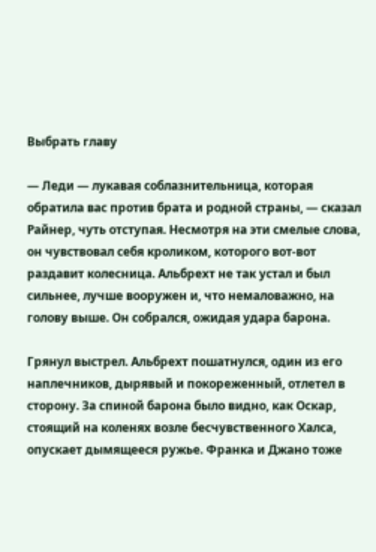Выбрать главу

— Леди — лукавая соблазнительница, которая обратила вас против брата и родной страны, — сказал Райнер, чуть отступая. Несмотря на эти смелые слова, он чувствовал себя кроликом, которого вот-вот раздавит колесница. Альбрехт не так устал и был сильнее, лучше вооружен и, что немаловажно, на голову выше. Он собрался, ожидая удара барона.

Грянул выстрел. Альбрехт пошатнулся, один из его наплечников, дырявый и покореженный, отлетел в сторону. За спиной барона было видно, как Оскар, стоящий на коленях возле бесчувственного Халса, опускает дымящееся ружье. Франка и Джано тоже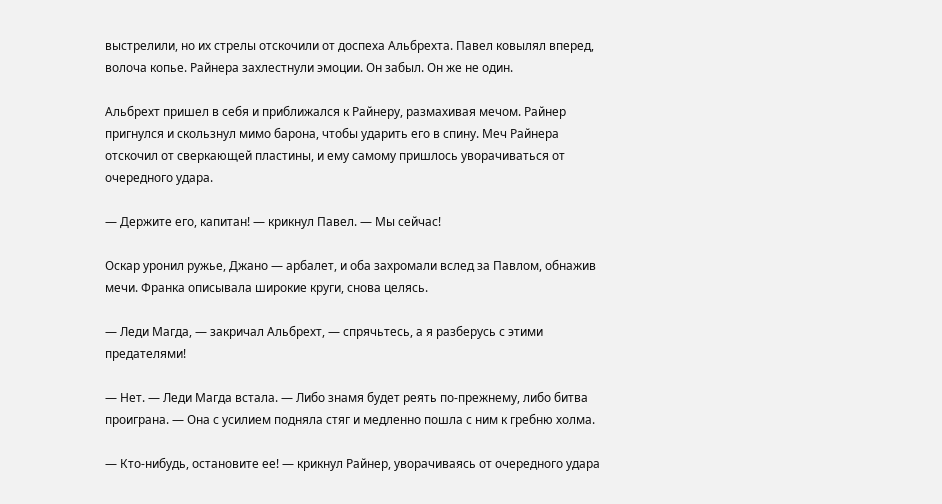выстрелили, но их стрелы отскочили от доспеха Альбрехта. Павел ковылял вперед, волоча копье. Райнера захлестнули эмоции. Он забыл. Он же не один.

Альбрехт пришел в себя и приближался к Райнеру, размахивая мечом. Райнер пригнулся и скользнул мимо барона, чтобы ударить его в спину. Меч Райнера отскочил от сверкающей пластины, и ему самому пришлось уворачиваться от очередного удара.

— Держите его, капитан! — крикнул Павел. — Мы сейчас!

Оскар уронил ружье, Джано — арбалет, и оба захромали вслед за Павлом, обнажив мечи. Франка описывала широкие круги, снова целясь.

— Леди Магда, — закричал Альбрехт, — спрячьтесь, а я разберусь с этими предателями!

— Нет. — Леди Магда встала. — Либо знамя будет реять по-прежнему, либо битва проиграна. — Она с усилием подняла стяг и медленно пошла с ним к гребню холма.

— Кто-нибудь, остановите ее! — крикнул Райнер, уворачиваясь от очередного удара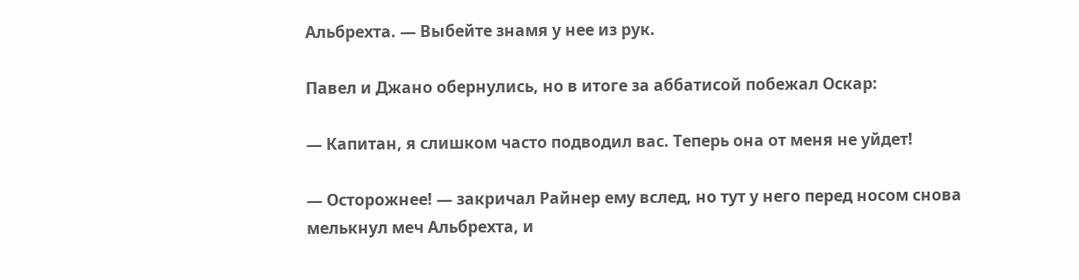Альбрехта. — Выбейте знамя у нее из рук.

Павел и Джано обернулись, но в итоге за аббатисой побежал Оскар:

— Капитан, я слишком часто подводил вас. Теперь она от меня не уйдет!

— Осторожнее! — закричал Райнер ему вслед, но тут у него перед носом снова мелькнул меч Альбрехта, и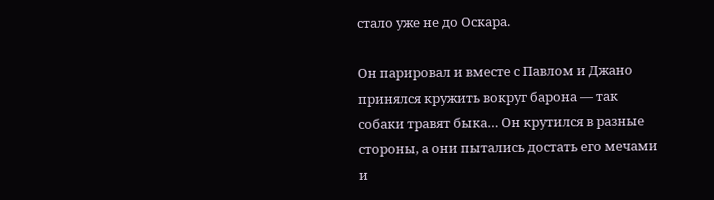стало уже не до Оскара.

Он парировал и вместе с Павлом и Джано принялся кружить вокруг барона — так собаки травят быка… Он крутился в разные стороны, а они пытались достать его мечами и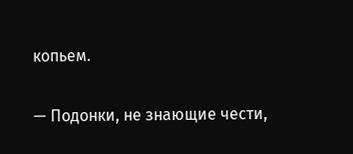копьем.

— Подонки, не знающие чести,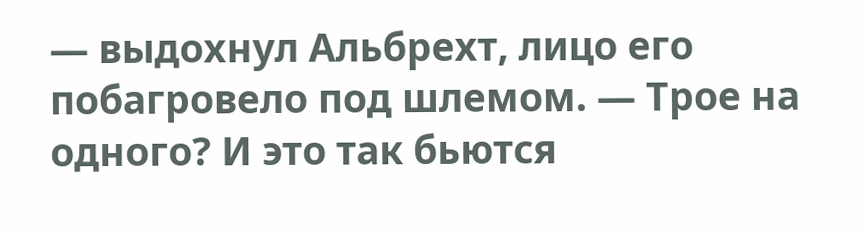— выдохнул Альбрехт, лицо его побагровело под шлемом. — Трое на одного? И это так бьются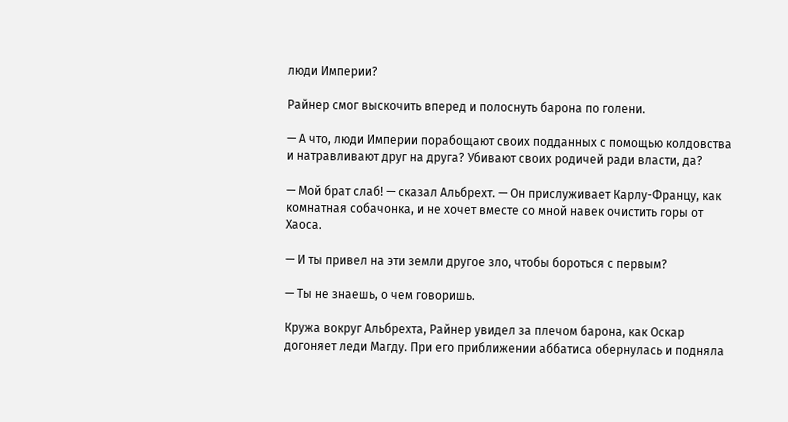люди Империи?

Райнер смог выскочить вперед и полоснуть барона по голени.

— А что, люди Империи порабощают своих подданных с помощью колдовства и натравливают друг на друга? Убивают своих родичей ради власти, да?

— Мой брат слаб! — сказал Альбрехт. — Он прислуживает Карлу-Францу, как комнатная собачонка, и не хочет вместе со мной навек очистить горы от Хаоса.

— И ты привел на эти земли другое зло, чтобы бороться с первым?

— Ты не знаешь, о чем говоришь.

Кружа вокруг Альбрехта, Райнер увидел за плечом барона, как Оскар догоняет леди Магду. При его приближении аббатиса обернулась и подняла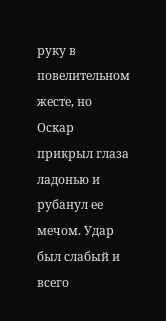руку в повелительном жесте, но Оскар прикрыл глаза ладонью и рубанул ее мечом. Удар был слабый и всего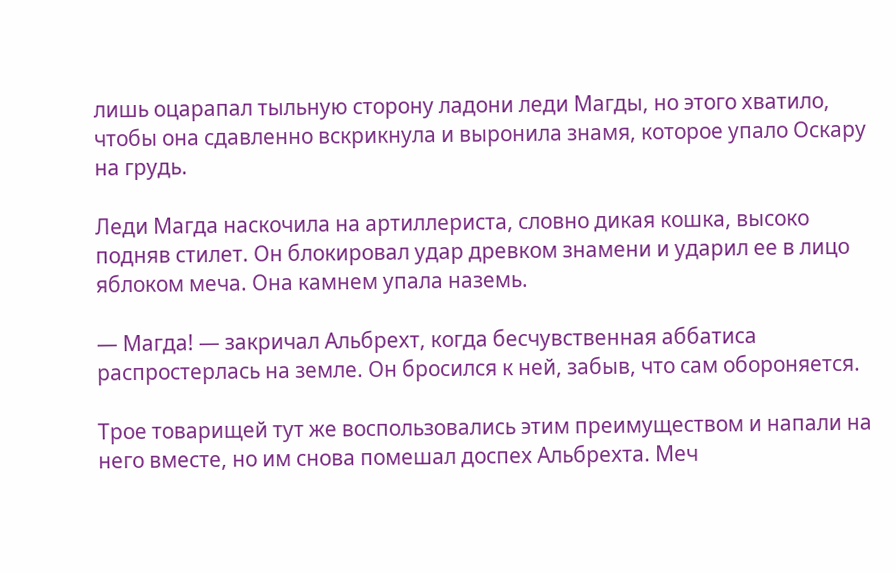лишь оцарапал тыльную сторону ладони леди Магды, но этого хватило, чтобы она сдавленно вскрикнула и выронила знамя, которое упало Оскару на грудь.

Леди Магда наскочила на артиллериста, словно дикая кошка, высоко подняв стилет. Он блокировал удар древком знамени и ударил ее в лицо яблоком меча. Она камнем упала наземь.

— Магда! — закричал Альбрехт, когда бесчувственная аббатиса распростерлась на земле. Он бросился к ней, забыв, что сам обороняется.

Трое товарищей тут же воспользовались этим преимуществом и напали на него вместе, но им снова помешал доспех Альбрехта. Меч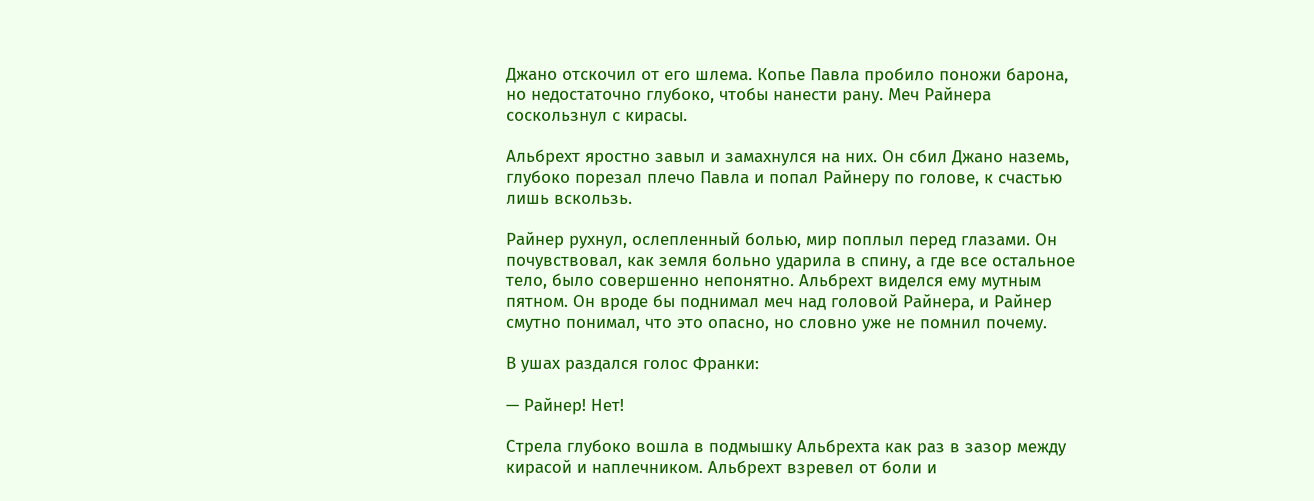Джано отскочил от его шлема. Копье Павла пробило поножи барона, но недостаточно глубоко, чтобы нанести рану. Меч Райнера соскользнул с кирасы.

Альбрехт яростно завыл и замахнулся на них. Он сбил Джано наземь, глубоко порезал плечо Павла и попал Райнеру по голове, к счастью лишь вскользь.

Райнер рухнул, ослепленный болью, мир поплыл перед глазами. Он почувствовал, как земля больно ударила в спину, а где все остальное тело, было совершенно непонятно. Альбрехт виделся ему мутным пятном. Он вроде бы поднимал меч над головой Райнера, и Райнер смутно понимал, что это опасно, но словно уже не помнил почему.

В ушах раздался голос Франки:

— Райнер! Нет!

Стрела глубоко вошла в подмышку Альбрехта как раз в зазор между кирасой и наплечником. Альбрехт взревел от боли и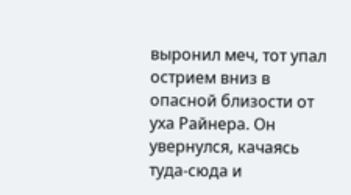выронил меч, тот упал острием вниз в опасной близости от уха Райнера. Он увернулся, качаясь туда-сюда и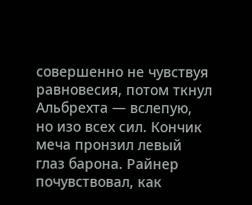совершенно не чувствуя равновесия, потом ткнул Альбрехта — вслепую, но изо всех сил. Кончик меча пронзил левый глаз барона. Райнер почувствовал, как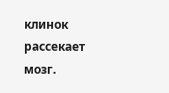клинок рассекает мозг.